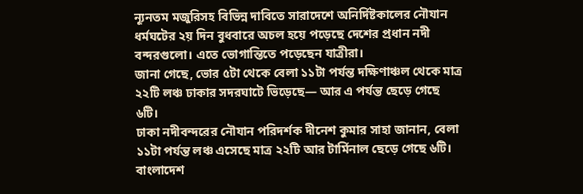ন্যূনতম মজুরিসহ বিভিন্ন দাবিতে সারাদেশে অনির্দিষ্টকালের নৌযান ধর্মঘটের ২য় দিন বুধবারে অচল হয়ে পড়েছে দেশের প্রধান নদী বন্দরগুলো। এতে ভোগান্তিতে পড়েছেন যাত্রীরা।
জানা গেছে, ভোর ৫টা থেকে বেলা ১১টা পর্যন্ত দক্ষিণাঞ্চল থেকে মাত্র ২২টি লঞ্চ ঢাকার সদরঘাটে ভিড়েছে— আর এ পর্যন্ত ছেড়ে গেছে ৬টি।
ঢাকা নদীবন্দরের নৌযান পরিদর্শক দীনেশ কুমার সাহা জানান, বেলা ১১টা পর্যন্ত লঞ্চ এসেছে মাত্র ২২টি আর টার্মিনাল ছেড়ে গেছে ৬টি।
বাংলাদেশ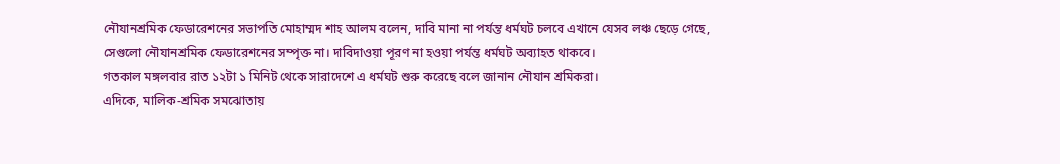নৌযানশ্রমিক ফেডারেশনের সভাপতি মোহাম্মদ শাহ আলম বলেন, দাবি মানা না পর্যন্ত ধর্মঘট চলবে এখানে যেসব লঞ্চ ছেড়ে গেছে, সেগুলো নৌযানশ্রমিক ফেডারেশনের সম্পৃক্ত না। দাবিদাওয়া পূরণ না হওয়া পর্যন্ত ধর্মঘট অব্যাহত থাকবে।
গতকাল মঙ্গলবার রাত ১২টা ১ মিনিট থেকে সারাদেশে এ ধর্মঘট শুরু করেছে বলে জানান নৌযান শ্রমিকরা।
এদিকে, মালিক-শ্রমিক সমঝোতায়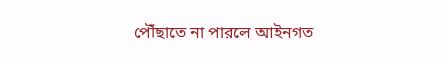পৌঁছাতে না পারলে আইনগত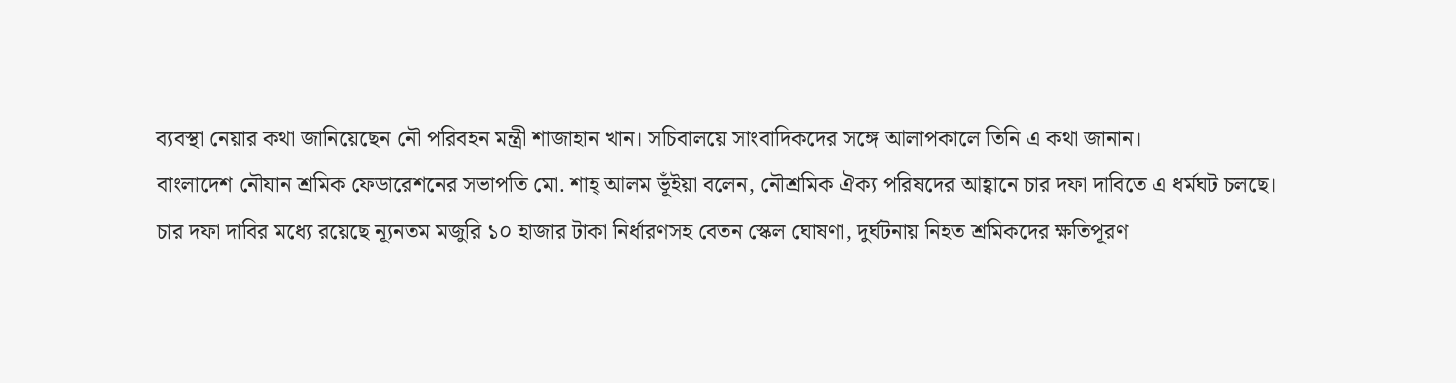ব্যবস্থা নেয়ার কথা জানিয়েছেন নৌ পরিবহন মন্ত্রী শাজাহান খান। সচিবালয়ে সাংবাদিকদের সঙ্গে আলাপকালে তিনি এ কথা জানান।
বাংলাদেশ নৌযান শ্রমিক ফেডারেশনের সভাপতি মো. শাহ্ আলম ভূঁইয়া বলেন, নৌশ্রমিক ঐক্য পরিষদের আহ্বানে চার দফা দাবিতে এ ধর্মঘট চলছে।
চার দফা দাবির মধ্যে রয়েছে ন্যূনতম মজুরি ১০ হাজার টাকা নির্ধারণসহ বেতন স্কেল ঘোষণা, দুর্ঘটনায় নিহত শ্রমিকদের ক্ষতিপূরণ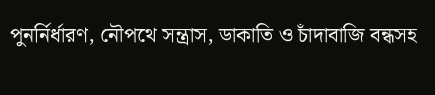পুনর্নির্ধারণ, নৌপথে সন্ত্রাস, ডাকাতি ও চাঁদাবাজি বন্ধসহ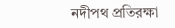নদীপথ প্রতিরক্ষা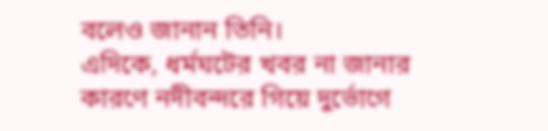বলেও জানান তিনি।
এদিকে, ধর্মঘটের খবর না জানার কারণে নদীবন্দরে গিয়ে দুর্ভোগে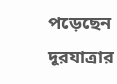পড়েছেন দূরযাত্রার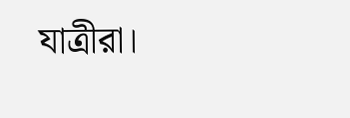যাত্রীরা।